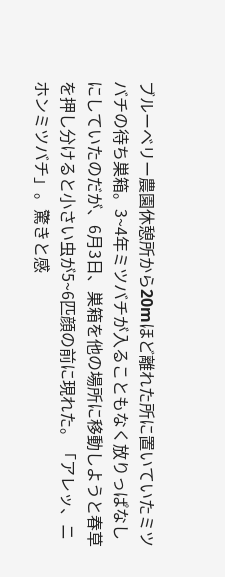ブルーベリー農園休憩所から20mほど離れた所に置いていたミツバチの待ち巣箱。3~4年ミツバチが入ることもなく放りっぱなしにしていたのだが、6月3日、巣箱を他の場所に移動しようと春草を押し分けると小さい虫が5~6匹顔の前に現れた。「アレッ、ニホンミツバチ」。驚きと感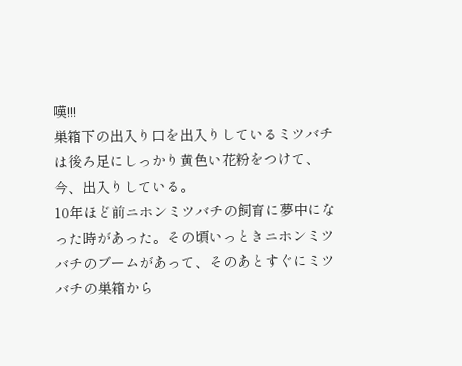嘆!!!
巣箱下の出入り口を出入りしているミツバチは後ろ足にしっかり黄色い花粉をつけて、今、出入りしている。
10年ほど前ニホンミツバチの飼育に夢中になった時があった。その頃いっときニホンミツバチのブームがあって、そのあとすぐにミツバチの巣箱から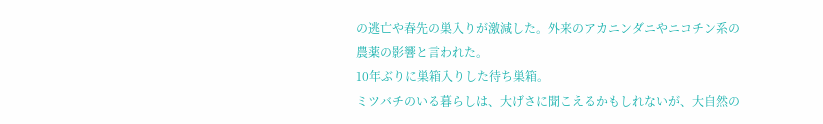の逃亡や春先の巣入りが激減した。外来のアカニンダニやニコチン系の農薬の影響と言われた。
10年ぶりに巣箱入りした待ち巣箱。
ミツバチのいる暮らしは、大げさに聞こえるかもしれないが、大自然の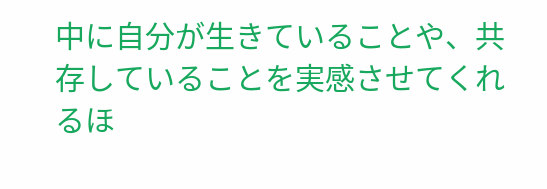中に自分が生きていることや、共存していることを実感させてくれるほ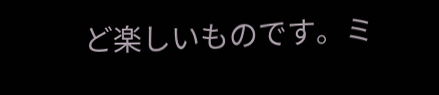ど楽しいものです。ミ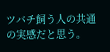ツバチ飼う人の共通の実感だと思う。